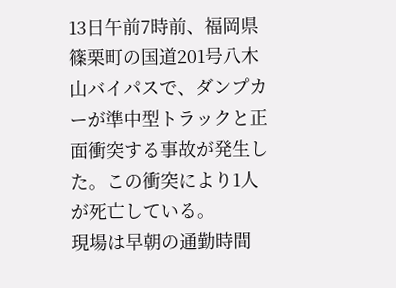13日午前7時前、福岡県篠栗町の国道201号八木山バイパスで、ダンプカーが準中型トラックと正面衝突する事故が発生した。この衝突により1人が死亡している。
現場は早朝の通勤時間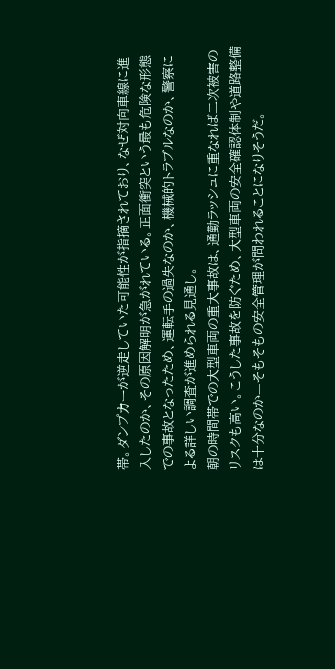帯。ダンプカーが逆走していた可能性が指摘されており、なぜ対向車線に進入したのか、その原因解明が急がれている。正面衝突という最も危険な形態での事故となったため、運転手の過失なのか、機械的トラブルなのか、警察による詳しい調査が進められる見通し。
朝の時間帯での大型車両の重大事故は、通勤ラッシュに重なれば二次被害のリスクも高い。こうした事故を防ぐため、大型車両の安全確認体制や道路整備は十分なのか—そもそもの安全管理が問われることになりそうだ。